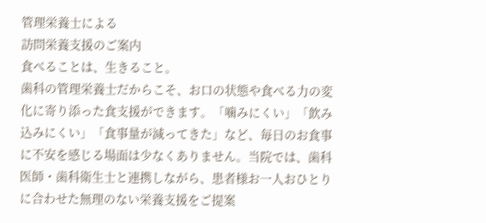管理栄養士による
訪問栄養支援のご案内
食べることは、生きること。
歯科の管理栄養士だからこそ、お口の状態や食べる力の変化に寄り添った食支援ができます。「噛みにくい」「飲み込みにくい」「食事量が減ってきた」など、毎日のお食事に不安を感じる場面は少なくありません。当院では、歯科医師・歯科衛生士と連携しながら、患者様お一人おひとりに合わせた無理のない栄養支援をご提案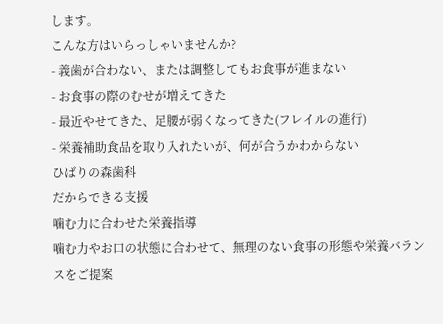します。
こんな方はいらっしゃいませんか?
- 義歯が合わない、または調整してもお食事が進まない
- お食事の際のむせが増えてきた
- 最近やせてきた、足腰が弱くなってきた(フレイルの進行)
- 栄養補助食品を取り入れたいが、何が合うかわからない
ひばりの森歯科
だからできる支援
噛む力に合わせた栄養指導
噛む力やお口の状態に合わせて、無理のない食事の形態や栄養バランスをご提案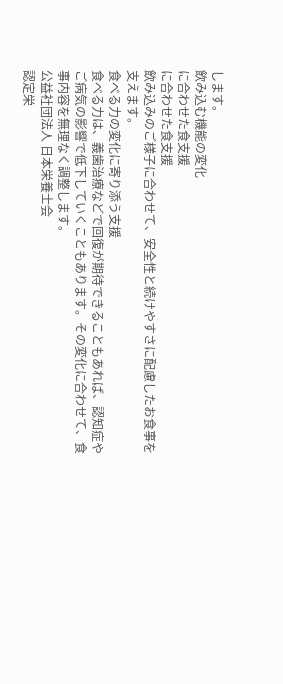します。
飲み込む機能の変化
に合わせた食支援
に合わせた食支援
飲み込みのご様子に合わせて、安全性と続けやすさに配慮したお食事を支えます。
食べる力の変化に寄り添う支援
食べる力は、義歯治療などで回復が期待できることもあれば、認知症やご病気の影響で低下していくこともあります。その変化に合わせて、食事内容を無理なく調整します。
公益社団法人 日本栄養士会
認定栄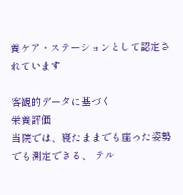養ケア・ステーションとして認定されています

客観的データに基づく
栄養評価
当院では、寝たままでも座った姿勢でも測定できる、 テル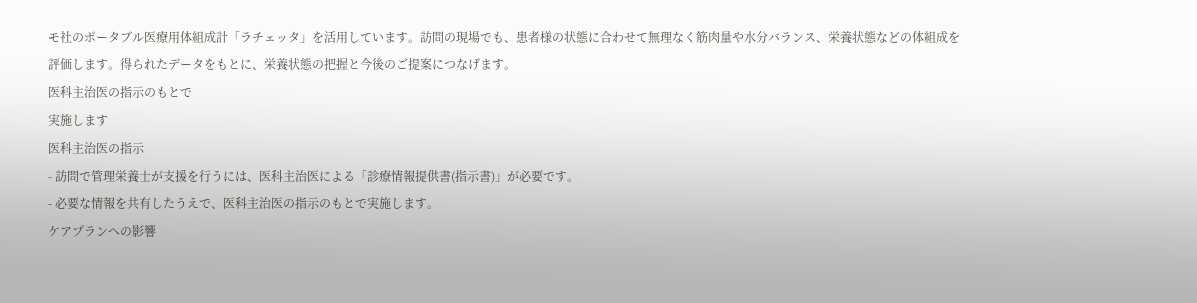モ社のポータブル医療用体組成計「ラチェッタ」を活用しています。訪問の現場でも、患者様の状態に合わせて無理なく筋肉量や水分バランス、栄養状態などの体組成を評価します。得られたデータをもとに、栄養状態の把握と今後のご提案につなげます。
医科主治医の指示のもとで
実施します
医科主治医の指示
- 訪問で管理栄養士が支援を行うには、医科主治医による「診療情報提供書(指示書)」が必要です。
- 必要な情報を共有したうえで、医科主治医の指示のもとで実施します。
ケアプランへの影響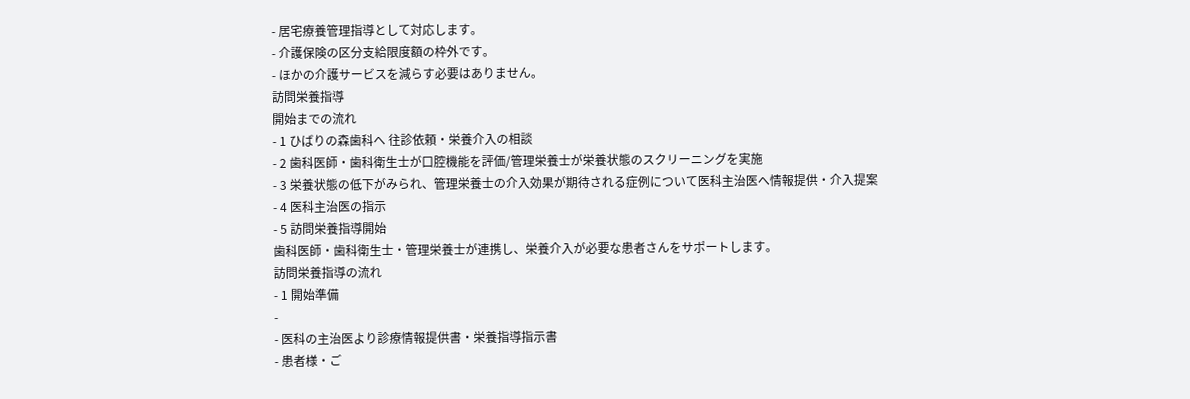- 居宅療養管理指導として対応します。
- 介護保険の区分支給限度額の枠外です。
- ほかの介護サービスを減らす必要はありません。
訪問栄養指導
開始までの流れ
- 1 ひばりの森歯科へ 往診依頼・栄養介入の相談
- 2 歯科医師・歯科衛生士が口腔機能を評価/管理栄養士が栄養状態のスクリーニングを実施
- 3 栄養状態の低下がみられ、管理栄養士の介入効果が期待される症例について医科主治医へ情報提供・介入提案
- 4 医科主治医の指示
- 5 訪問栄養指導開始
歯科医師・歯科衛生士・管理栄養士が連携し、栄養介入が必要な患者さんをサポートします。
訪問栄養指導の流れ
- 1 開始準備
-
- 医科の主治医より診療情報提供書・栄養指導指示書
- 患者様・ご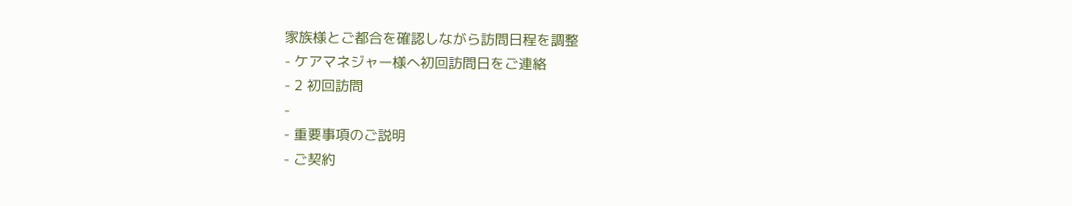家族様とご都合を確認しながら訪問日程を調整
- ケアマネジャー様へ初回訪問日をご連絡
- 2 初回訪問
-
- 重要事項のご説明
- ご契約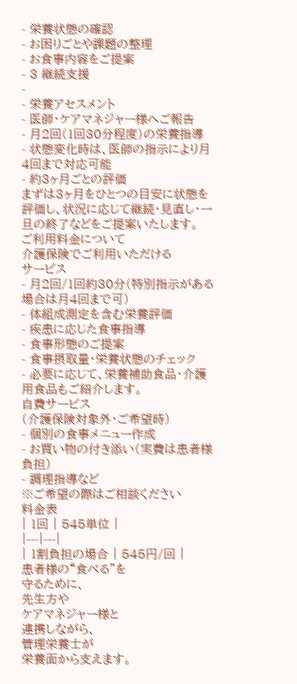- 栄養状態の確認
- お困りごとや課題の整理
- お食事内容をご提案
- 3 継続支援
-
- 栄養アセスメント
- 医師・ケアマネジャー様へご報告
- 月2回(1回30分程度)の栄養指導
- 状態変化時は、医師の指示により月4回まで対応可能
- 約3ヶ月ごとの評価
まずは3ヶ月をひとつの目安に状態を評価し、状況に応じて継続・見直し・一旦の終了などをご提案いたします。
ご利用料金について
介護保険でご利用いただける
サービス
- 月2回/1回約30分(特別指示がある場合は月4回まで可)
- 体組成測定を含む栄養評価
- 疾患に応じた食事指導
- 食事形態のご提案
- 食事摂取量・栄養状態のチェック
- 必要に応じて、栄養補助食品・介護用食品もご紹介します。
自費サービス
(介護保険対象外・ご希望時)
- 個別の食事メニュー作成
- お買い物の付き添い(実費は患者様負担)
- 調理指導など
※ご希望の際はご相談ください
料金表
| 1回 | 545単位 |
|---|---|
| 1割負担の場合 | 545円/回 |
患者様の“食べる”を
守るために、
先生方や
ケアマネジャー様と
連携しながら、
管理栄養士が
栄養面から支えます。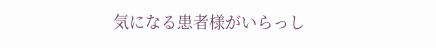気になる患者様がいらっし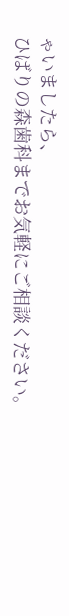ゃいましたら、
ひばりの森歯科までお気軽にご相談ください。